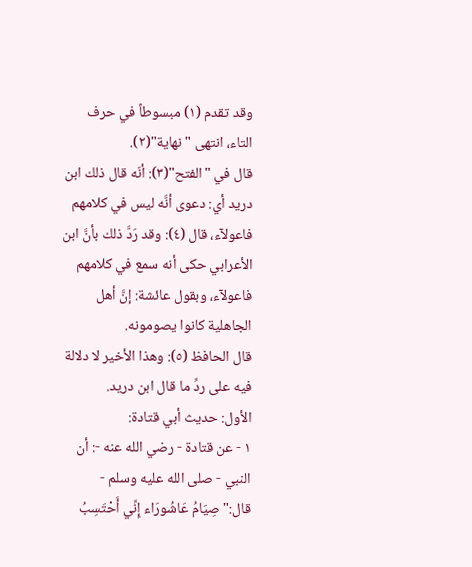وقد تقدم (١) مبسوطاً في حرف التاء، انتهى "نهاية"(٢).
قال في "الفتح"(٣): أنّه قال ذلك ابن دريد أي: دعوى أنَّه ليس في كلامهم فاعولآء، قال (٤): وقد رَدَّ ذلك بأنَّ ابن الأعرابي حكى أنه سمع في كلامهم فاعولآء، وبقول عائشة: إنَّ أهل الجاهلية كانوا يصومونه.
قال الحافظ (٥): وهذا الأخير لا دلالة فيه على ردِّ ما قال ابن دريد.
الأول: حديث أبي قتادة:
١ - عن قتادة - رضي الله عنه -: أن النبي - صلى الله عليه وسلم - قال:"صِيَامُ عَاشُورَاء إِنِّي أَحْتَسِبُ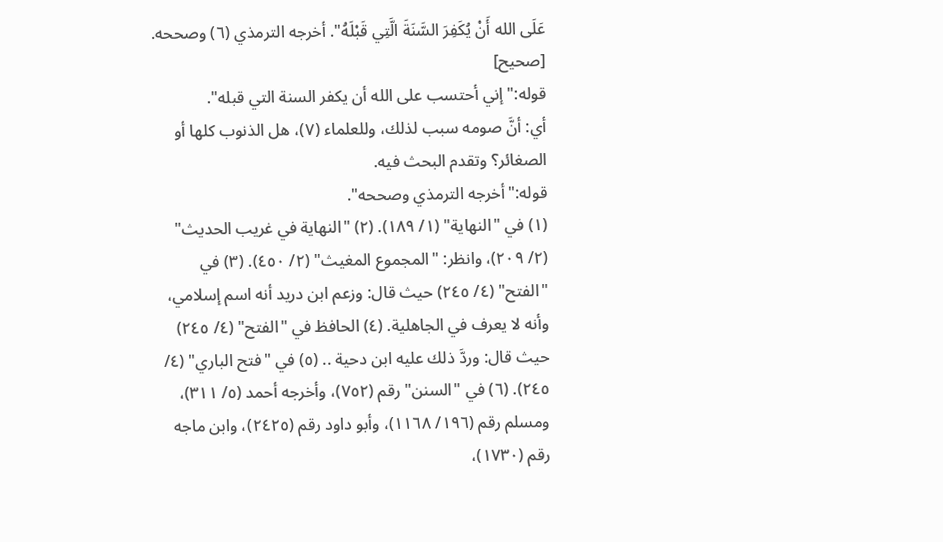عَلَى الله أَنْ يُكَفِرَ السَّنَةَ الَّتِي قَبْلَهُ". أخرجه الترمذي (٦) وصححه. [صحيح]
قوله:"إني أحتسب على الله أن يكفر السنة التي قبله".
أي: أنَّ صومه سبب لذلك، وللعلماء (٧)، هل الذنوب كلها أو الصغائر؟ وتقدم البحث فيه.
قوله:"أخرجه الترمذي وصححه".
(١) في "النهاية" (١/ ١٨٩). (٢) "النهاية في غريب الحديث" (٢/ ٢٠٩)، وانظر: "المجموع المغيث" (٢/ ٤٥٠). (٣) في "الفتح" (٤/ ٢٤٥) حيث قال: وزعم ابن دريد أنه اسم إسلامي، وأنه لا يعرف في الجاهلية. (٤) الحافظ في "الفتح" (٤/ ٢٤٥) حيث قال: وردَّ ذلك عليه ابن دحية .. (٥) في "فتح الباري" (٤/ ٢٤٥). (٦) في "السنن" رقم (٧٥٢)، وأخرجه أحمد (٥/ ٣١١)، ومسلم رقم (١٩٦/ ١١٦٨)، وأبو داود رقم (٢٤٢٥)، وابن ماجه رقم (١٧٣٠)،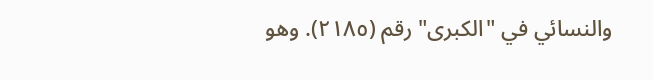والنسائي في "الكبرى" رقم (٢١٨٥). وهو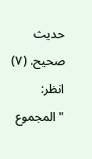حديث صحيح. (٧) انظر: "المجموع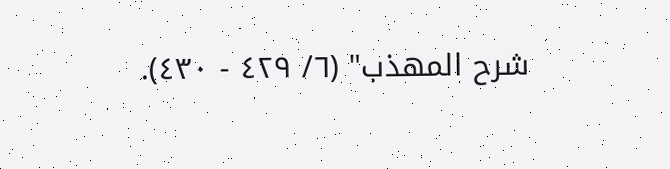شرح المهذب" (٦/ ٤٢٩ - ٤٣٠).